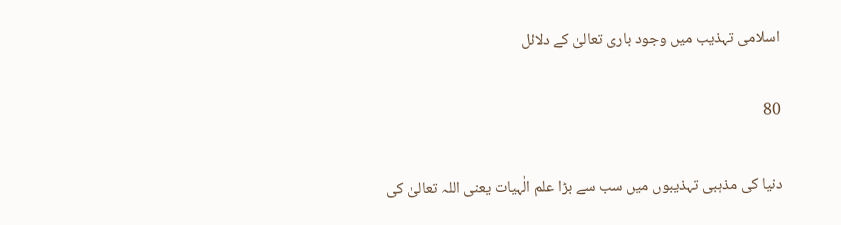اسلامی تہذیب میں وجود باری تعالیٰ کے دلائل

80

دنیا کی مذہبی تہذیبوں میں سب سے بڑا علم الٰہیات یعنی اللہ تعالیٰ کی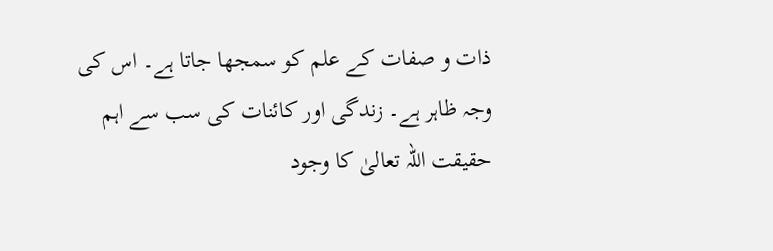ذات و صفات کے علم کو سمجھا جاتا ہے۔ اس کی وجہ ظاہر ہے۔ زندگی اور کائنات کی سب سے اہم حقیقت اللہ تعالیٰ کا وجود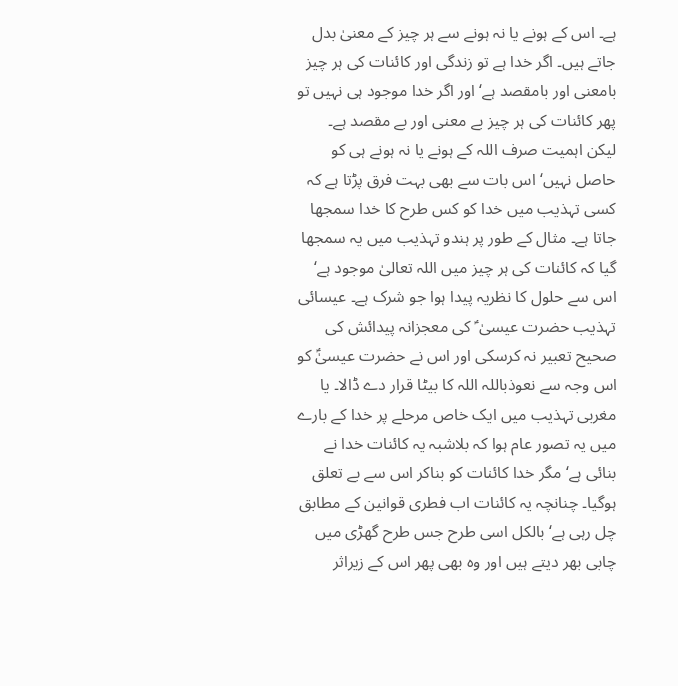ہے۔ اس کے ہونے یا نہ ہونے سے ہر چیز کے معنیٰ بدل جاتے ہیں۔ اگر خدا ہے تو زندگی اور کائنات کی ہر چیز بامعنی اور بامقصد ہے‘ اور اگر خدا موجود ہی نہیں تو پھر کائنات کی ہر چیز بے معنی اور بے مقصد ہے۔ لیکن اہمیت صرف اللہ کے ہونے یا نہ ہونے ہی کو حاصل نہیں‘ اس بات سے بھی بہت فرق پڑتا ہے کہ کسی تہذیب میں خدا کو کس طرح کا خدا سمجھا جاتا ہے۔ مثال کے طور پر ہندو تہذیب میں یہ سمجھا گیا کہ کائنات کی ہر چیز میں اللہ تعالیٰ موجود ہے‘ اس سے حلول کا نظریہ پیدا ہوا جو شرک ہے۔ عیسائی تہذیب حضرت عیسیٰ ؑ کی معجزانہ پیدائش کی صحیح تعبیر نہ کرسکی اور اس نے حضرت عیسیٰؑ کو اس وجہ سے نعوذباللہ اللہ کا بیٹا قرار دے ڈالا۔ یا مغربی تہذیب میں ایک خاص مرحلے پر خدا کے بارے میں یہ تصور عام ہوا کہ بلاشبہ یہ کائنات خدا نے بنائی ہے‘ مگر خدا کائنات کو بناکر اس سے بے تعلق ہوگیا۔ چنانچہ یہ کائنات اب فطری قوانین کے مطابق چل رہی ہے‘ بالکل اسی طرح جس طرح گھڑی میں چابی بھر دیتے ہیں اور وہ بھی پھر اس کے زیراثر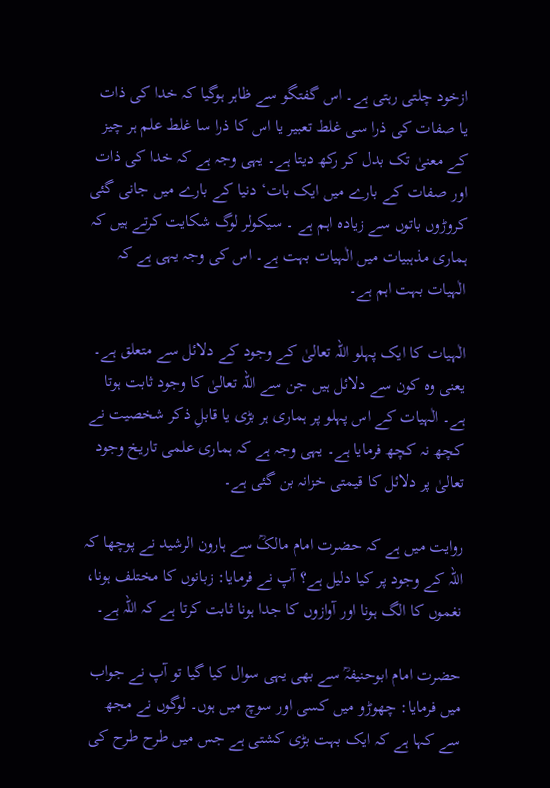ازخود چلتی رہتی ہے۔ اس گفتگو سے ظاہر ہوگیا کہ خدا کی ذات یا صفات کی ذرا سی غلط تعبیر یا اس کا ذرا سا غلط علم ہر چیز کے معنیٰ تک بدل کر رکھ دیتا ہے۔ یہی وجہ ہے کہ خدا کی ذات اور صفات کے بارے میں ایک بات‘ دنیا کے بارے میں جانی گئی کروڑوں باتوں سے زیادہ اہم ہے ۔ سیکولر لوگ شکایت کرتے ہیں کہ ہماری مذہبیات میں الٰہیات بہت ہے۔ اس کی وجہ یہی ہے کہ الٰہیات بہت اہم ہے۔

الٰہیات کا ایک پہلو اللہ تعالیٰ کے وجود کے دلائل سے متعلق ہے۔ یعنی وہ کون سے دلائل ہیں جن سے اللہ تعالیٰ کا وجود ثابت ہوتا ہے۔ الٰہیات کے اس پہلو پر ہماری ہر بڑی یا قابلِ ذکر شخصیت نے کچھ نہ کچھ فرمایا ہے۔ یہی وجہ ہے کہ ہماری علمی تاریخ وجود تعالیٰ پر دلائل کا قیمتی خزانہ بن گئی ہے۔

روایت میں ہے کہ حضرت امام مالکؒ سے ہارون الرشید نے پوچھا کہ اللہ کے وجود پر کیا دلیل ہے؟ آپ نے فرمایا: زبانوں کا مختلف ہونا، نغموں کا الگ ہونا اور آوازوں کا جدا ہونا ثابت کرتا ہے کہ اللہ ہے۔

حضرت امام ابوحنیفہؒ سے بھی یہی سوال کیا گیا تو آپ نے جواب میں فرمایا: چھوڑو میں کسی اور سوچ میں ہوں۔ لوگوں نے مجھ سے کہا ہے کہ ایک بہت بڑی کشتی ہے جس میں طرح طرح کی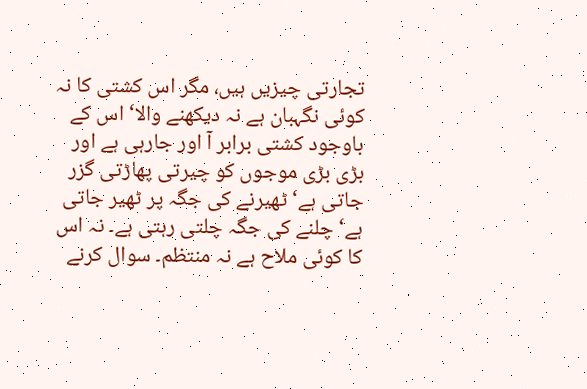تجارتی چیزیں ہیں، مگر اس کشتی کا نہ کوئی نگہبان ہے نہ دیکھنے والا‘ اس کے باوجود کشتی برابر آ اور جارہی ہے اور بڑی بڑی موجوں کو چیرتی پھاڑتی گزر جاتی ہے‘ ٹھیرنے کی جگہ پر ٹھیر جاتی ہے‘ چلنے کی جگہ چلتی رہتی ہے۔ نہ اس کا کوئی ملاح ہے نہ منتظم۔ سوال کرنے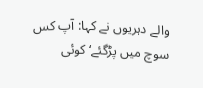والے دہریوں نے کہا: آپ کس سوچ میں پڑگئے‘ کوئی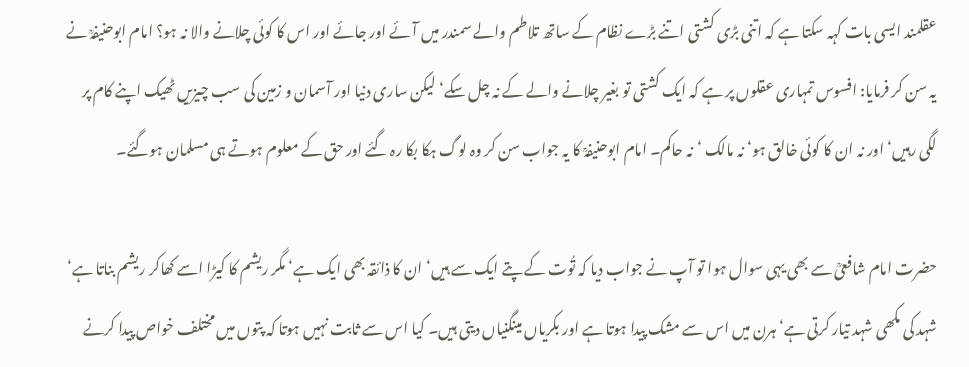عقلمند ایسی بات کہہ سکتا ہے کہ اتنی بڑی کشتی اتنے بڑے نظام کے ساتھ تلاطم والے سمندر میں آئے اور جائے اور اس کا کوئی چلانے والا نہ ہو؟ امام ابوحنیفہؒ نے یہ سن کر فرمایا: افسوس تمہاری عقلوں پر ہے کہ ایک کشتی تو بغیر چلانے والے کے نہ چل سکے‘ لیکن ساری دنیا اور آسمان و زمین کی سب چیزیں ٹھیک اپنے کام پر لگی رہیں‘ اور نہ ان کا کوئی خالق ہو‘ نہ مالک ‘نہ حاکم۔ امام ابوحنیفہؒ کا یہ جواب سن کر وہ لوگ ہکا بکا رہ گئے اور حق کے معلوم ہوتے ہی مسلمان ہوگئے۔

حضرت امام شافعیؒ سے بھی یہی سوال ہوا تو آپ نے جواب دیا کہ تُوت کے پتے ایک سے ہیں‘ ان کا ذائقہ بھی ایک ہے‘ مگر ریشم کا کیڑا اسے کھاکر ریشم بناتا ہے‘ شہد کی مکھی شہد تیار کرتی ہے‘ ہرن میں اس سے مشک پیدا ہوتا ہے اور بکریاں مینگنیاں دیتی ہیں۔ کیا اس سے ثابت نہیں ہوتا کہ پتوں میں مختلف خواص پیدا کرنے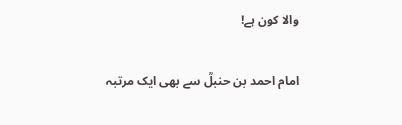والا کون ہے!

امام احمد بن حنبلؒ سے بھی ایک مرتبہ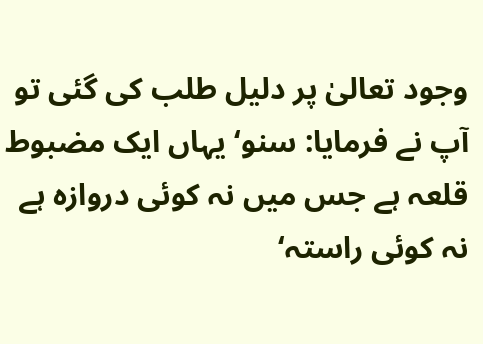وجود تعالیٰ پر دلیل طلب کی گئی تو آپ نے فرمایا: سنو‘ یہاں ایک مضبوط قلعہ ہے جس میں نہ کوئی دروازہ ہے نہ کوئی راستہ‘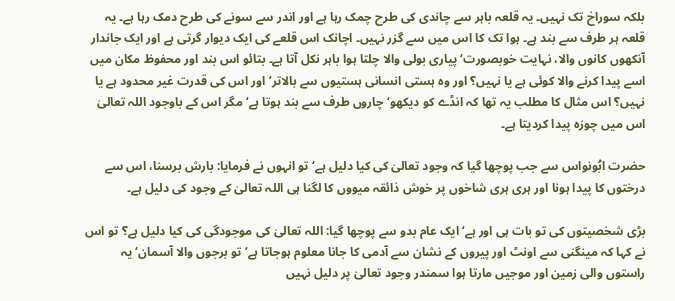بلکہ سوراخ تک نہیں۔ یہ قلعہ باہر سے چاندی کی طرح چمک رہا ہے اور اندر سے سونے کی طرح دمک رہا ہے۔ یہ قلعہ ہر طرف سے بند ہے۔ ہوا تک کا اس میں سے گزر نہیں۔ اچانک اس قلعے کی ایک دیوار گرتی ہے اور ایک جاندار آنکھوں کانوں والا، نہایت خوبصورت‘ پیاری بولی والا چلتا ہوا باہر نکل آتا ہے۔ بتائو اس بند اور محفوظ مکان میں اسے پیدا کرنے والا کوئی ہے یا نہیں؟ اور وہ ہستی انسانی ہستیوں سے بالاتر‘ اور اس کی قدرت غیر محدود ہے یا نہیں؟ اس مثال کا مطلب یہ تھا کہ انڈے کو دیکھو‘ چاروں طرف سے بند ہوتا ہے‘ مگر اس کے باوجود اللہ تعالیٰ اس میں چوزہ پیدا کردیتا ہے۔

حضرت ابُونواس سے جب پوچھا گیا کہ وجود تعالیٰ کی کیا دلیل ہے‘ تو انہوں نے فرمایا: بارش برسنا، اس سے درختوں کا پیدا ہونا اور ہری ہری شاخوں پر خوش ذائقہ میووں کا لگنا ہی اللہ تعالیٰ کے وجود کی دلیل ہے۔

بڑی شخصیتوں کی تو بات ہی اور ہے‘ ایک عام بدو سے پوچھا گیا: اللہ تعالیٰ کی موجودگی کی کیا دلیل ہے؟ تو اس نے کہا کہ مینگنی سے اونٹ اور پیروں کے نشان سے آدمی کا جانا معلوم ہوجاتا ہے‘ تو برجوں والا آسمان‘ یہ راستوں والی زمین اور موجیں مارتا ہوا سمندر وجود تعالیٰ پر دلیل نہیں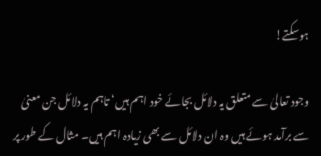ہوسکتے!

وجود تعالیٰ سے متعلق یہ دلائل بجائے خود اہم ہیں‘ تاہم یہ دلائل جن معنیٰ سے برآمد ہوئے ہیں وہ ان دلائل سے بھی زیادہ اہم ہیں۔ مثال کے طور پر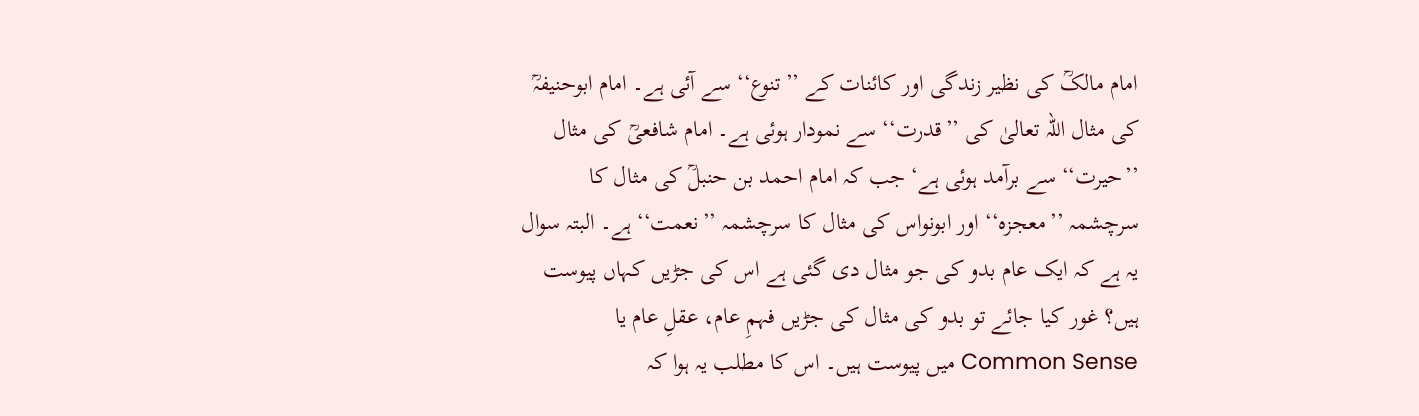امام مالکؒ کی نظیر زندگی اور کائنات کے ’’تنوع‘‘ سے آئی ہے۔ امام ابوحنیفہؒ کی مثال اللہ تعالیٰ کی ’’قدرت‘‘ سے نمودار ہوئی ہے۔ امام شافعیؒ کی مثال ’’حیرت‘‘ سے برآمد ہوئی ہے‘ جب کہ امام احمد بن حنبلؒ کی مثال کا سرچشمہ ’’معجزہ‘‘ اور ابونواس کی مثال کا سرچشمہ ’’نعمت‘‘ ہے۔ البتہ سوال یہ ہے کہ ایک عام بدو کی جو مثال دی گئی ہے اس کی جڑیں کہاں پیوست ہیں؟ غور کیا جائے تو بدو کی مثال کی جڑیں فہمِ عام، عقلِ عام یا Common Sense میں پیوست ہیں۔ اس کا مطلب یہ ہوا کہ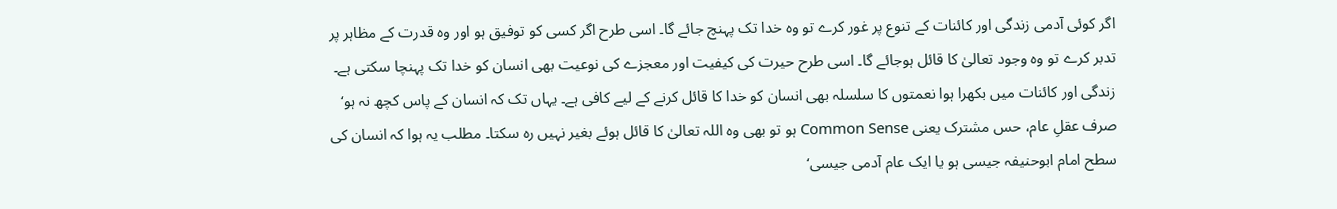اگر کوئی آدمی زندگی اور کائنات کے تنوع پر غور کرے تو وہ خدا تک پہنچ جائے گا۔ اسی طرح اگر کسی کو توفیق ہو اور وہ قدرت کے مظاہر پر تدبر کرے تو وہ وجود تعالیٰ کا قائل ہوجائے گا۔ اسی طرح حیرت کی کیفیت اور معجزے کی نوعیت بھی انسان کو خدا تک پہنچا سکتی ہے۔ زندگی اور کائنات میں بکھرا ہوا نعمتوں کا سلسلہ بھی انسان کو خدا کا قائل کرنے کے لیے کافی ہے۔ یہاں تک کہ انسان کے پاس کچھ نہ ہو‘ صرف عقلِ عام، حس مشترک یعنی Common Sense ہو تو بھی وہ اللہ تعالیٰ کا قائل ہوئے بغیر نہیں رہ سکتا۔ مطلب یہ ہوا کہ انسان کی سطح امام ابوحنیفہ جیسی ہو یا ایک عام آدمی جیسی‘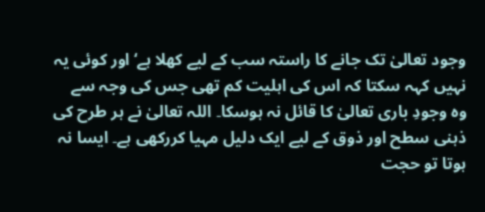وجود تعالیٰ تک جانے کا راستہ سب کے لیے کھلا ہے‘ اور کوئی یہ نہیں کہہ سکتا کہ اس کی اہلیت کم تھی جس کی وجہ سے وہ وجودِ باری تعالیٰ کا قائل نہ ہوسکا۔ اللہ تعالیٰ نے ہر طرح کی ذہنی سطح اور ذوق کے لیے ایک دلیل مہیا کررکھی ہے۔ ایسا نہ ہوتا تو حجت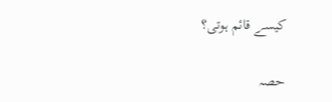کیسے قائم ہوتی؟

حصہ